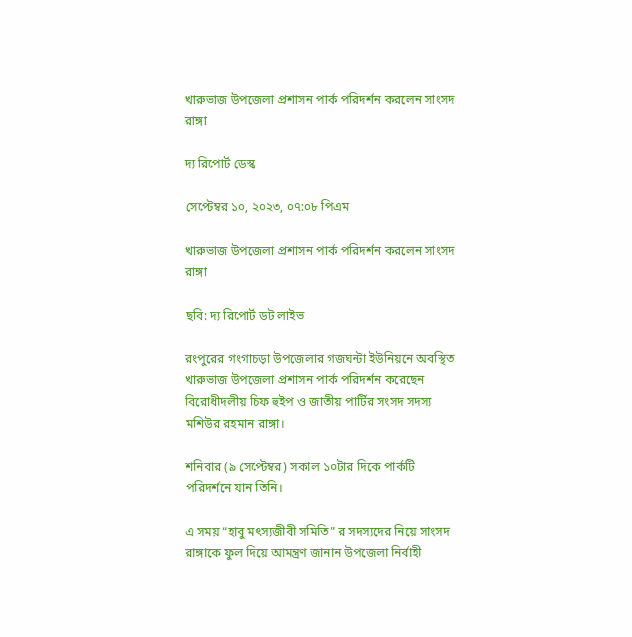খারুভাজ উপজেলা প্রশাসন পার্ক পরিদর্শন করলেন সাংসদ রাঙ্গা

দ্য রিপোর্ট ডেস্ক

সেপ্টেম্বর ১০, ২০২৩, ০৭:০৮ পিএম

খারুভাজ উপজেলা প্রশাসন পার্ক পরিদর্শন করলেন সাংসদ রাঙ্গা

ছবি: দ্য রিপোর্ট ডট লাইভ

রংপুরের গংগাচড়া উপজেলার গজঘন্টা ইউনিয়নে অবস্থিত খারুভাজ উপজেলা প্রশাসন পার্ক পরিদর্শন করেছেন বিরোধীদলীয় চিফ হুইপ ও জাতীয় পার্টির সংসদ সদস্য মশিউর রহমান রাঙ্গা।

শনিবার (৯ সেপ্টেম্বর) সকাল ১০টার দিকে পার্কটি পরিদর্শনে যান তিনি।

এ সময় “হাবু মৎস্যজীবী সমিতি” র সদস্যদের নিয়ে সাংসদ রাঙ্গাকে ফুল দিয়ে আমন্ত্রণ জানান উপজেলা নির্বাহী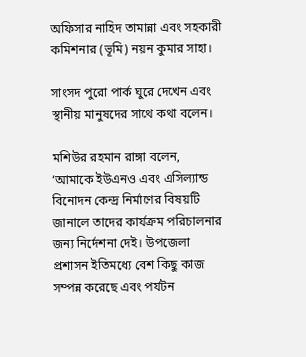অফিসার নাহিদ তামান্না এবং সহকারী কমিশনার (ভূমি) নয়ন কুমার সাহা।

সাংসদ পুরো পার্ক ঘুরে দেখেন এবং স্থানীয় মানুষদের সাথে কথা বলেন।

মশিউর রহমান রাঙ্গা বলেন, ‘আমাকে ইউএনও এবং এসিল্যান্ড বিনোদন কেন্দ্র নির্মাণের বিষয়টি জানালে তাদের কার্যক্রম পরিচালনার জন্য নির্দেশনা দেই। উপজেলা প্রশাসন ইতিমধ্যে বেশ কিছু কাজ সম্পন্ন করেছে এবং পর্যটন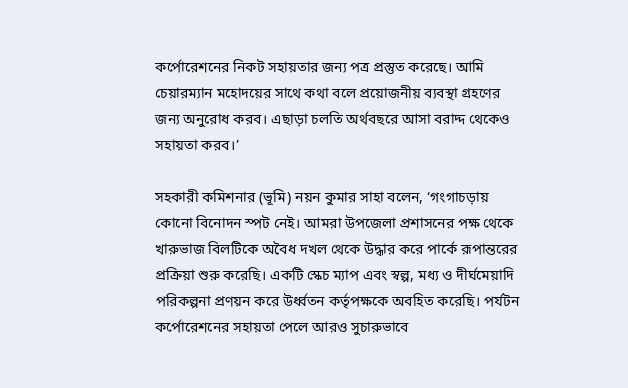কর্পোরেশনের নিকট সহায়তার জন্য পত্র প্রস্তুত করেছে। আমি চেয়ারম্যান মহোদয়ের সাথে কথা বলে প্রয়োজনীয় ব্যবস্থা গ্রহণের জন্য অনুরোধ করব। এছাড়া চলতি অর্থবছরে আসা বরাদ্দ থেকেও সহায়তা করব।’

সহকারী কমিশনার (ভূমি) নয়ন কুমার সাহা বলেন, ‘গংগাচড়ায় কোনো বিনোদন স্পট নেই। আমরা উপজেলা প্রশাসনের পক্ষ থেকে খারুভাজ বিলটিকে অবৈধ দখল থেকে উদ্ধার করে পার্কে রূপান্তরের প্রক্রিয়া শুরু করেছি। একটি স্কেচ ম্যাপ এবং স্বল্প, মধ্য ও দীর্ঘমেয়াদি পরিকল্পনা প্রণয়ন করে উর্ধ্বতন কর্তৃপক্ষকে অবহিত করেছি। পর্যটন কর্পোরেশনের সহায়তা পেলে আরও সুচারুভাবে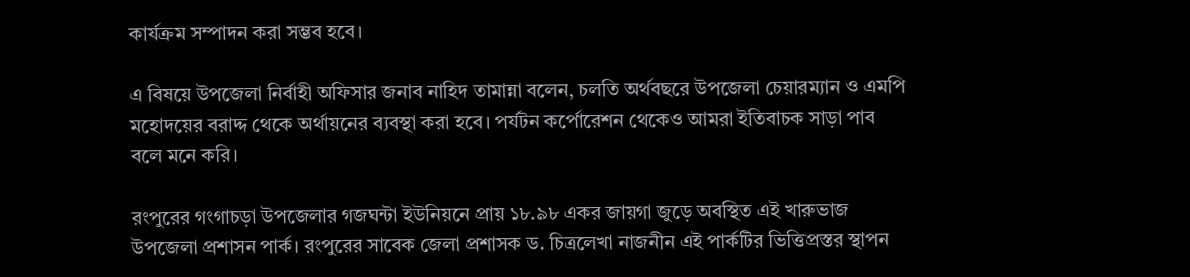কার্যক্রম সম্পাদন করা সম্ভব হবে।

এ বিষয়ে উপজেলা নির্বাহী অফিসার জনাব নাহিদ তামান্না বলেন, চলতি অর্থবছরে উপজেলা চেয়ারম্যান ও এমপি মহোদয়ের বরাদ্দ থেকে অর্থায়নের ব্যবস্থা করা হবে। পর্যটন কর্পোরেশন থেকেও আমরা ইতিবাচক সাড়া পাব বলে মনে করি।

রংপুরের গংগাচড়া উপজেলার গজঘন্টা ইউনিয়নে প্রায় ১৮.৯৮ একর জায়গা জুড়ে অবস্থিত এই খারুভাজ উপজেলা প্রশাসন পার্ক। রংপুরের সাবেক জেলা প্রশাসক ড. চিত্রলেখা নাজনীন এই পার্কটির ভিত্তিপ্রস্তর স্থাপন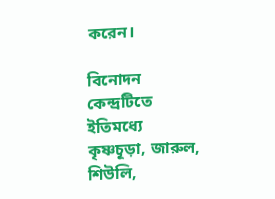করেন।

বিনোদন কেন্দ্রটিতে ইতিমধ্যে কৃষ্ণচূড়া, জারুল, শিউলি,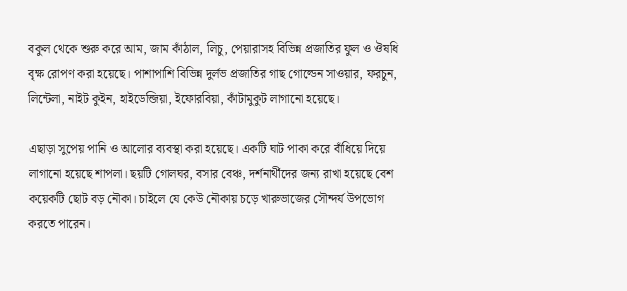বকুল থেকে শুরু করে আম, জাম কাঁঠাল, লিচু, পেয়ারাসহ বিভিন্ন প্রজাতির ফুল ও ঔষধি বৃক্ষ রোপণ করা হয়েছে। পাশাপাশি বিভিন্ন দুর্লভ প্রজাতির গাছ গোল্ডেন সাওয়ার, ফরচুন, লিন্টেলা, নাইট কুইন, হাইডেন্জিয়া, ইফোরবিয়া, কাঁটামুকুট লাগানো হয়েছে।

এছাড়া সুপেয় পানি ও আলোর ব্যবস্থা করা হয়েছে। একটি ঘাট পাকা করে বাঁধিয়ে দিয়ে লাগানো হয়েছে শাপলা। ছয়টি গোলঘর, বসার বেঞ্চ, দর্শনার্থীদের জন্য রাখা হয়েছে বেশ কয়েকটি ছোট বড় নৌকা। চাইলে যে কেউ নৌকায় চড়ে খারুভাজের সৌন্দর্য উপভোগ করতে পারেন।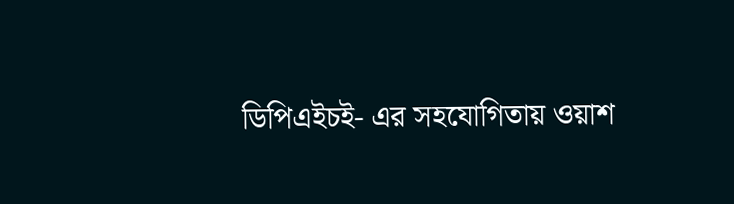ডিপিএইচই- এর সহযোগিতায় ওয়াশ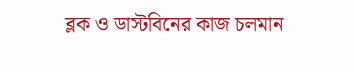ব্লক ও ডাস্টবিনের কাজ চলমান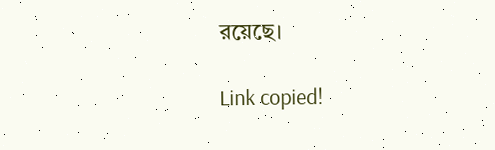রয়েছে।

Link copied!